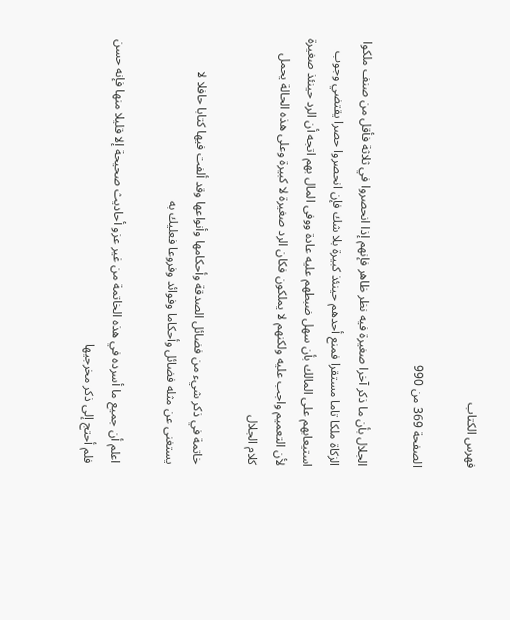فهرس الكتاب

الصفحة 369 من 990

الجلال بأن ما ذكر آخرا صغيرة فيه نظر ظاهر فإنهم إذا انحصروا في ثلاثة فأقل من صنف ملكوا الزكاة ملكا تاما مستقرا فمنع أحدهم حينئذ كبيرة بلا شك فإن انحصروا حصرا يقتضي وجوب استيعابهم على المالك بأن سهل ضبطهم عليه عادة ووفى المال بهم اتجه أن الرد حينئذ صغيرة لأن التعميم واجب عليه ولكنهم لا يملكون فكان الرد صغيرة لا كبيرة وعلى هذه الحالة يحمل كلام الجلال

خاتمة في ذكر شيء من فضائل الصدقة وأحكامها وأنواعها وقد ألفت فيها كتابا حافلا لا يستغنى عن مثله فضائل وأحكاما وفوائد وفروعا فعليك به

اعلم أن جميع ما أسرده في هذه الخاتمة من غير عزو أحاديث صحيحة إلا قليلا منها فإنه حسن فلم أحتج إلى ذكر مخرجيها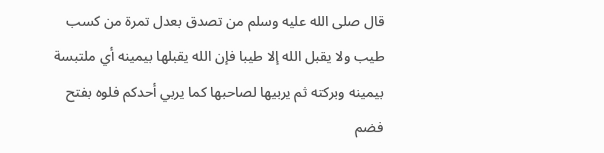قال صلى الله عليه وسلم من تصدق بعدل تمرة من كسب طيب ولا يقبل الله إلا طيبا فإن الله يقبلها بيمينه أي ملتبسة بيمينه وبركته ثم يربيها لصاحبها كما يربي أحدكم فلوه بفتح فضم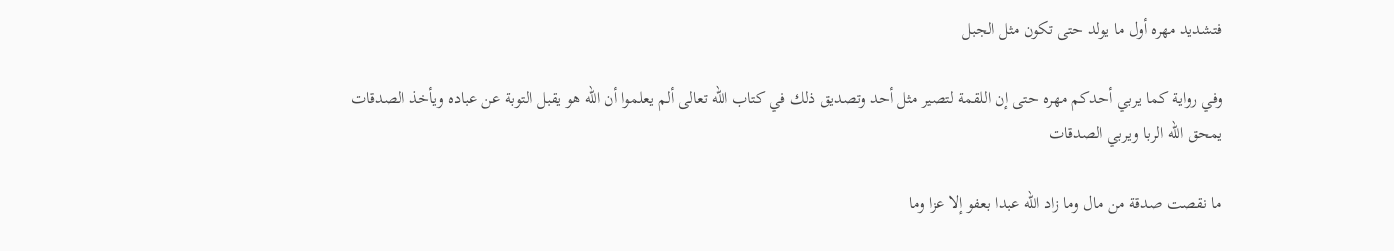فتشديد مهره أول ما يولد حتى تكون مثل الجبل

وفي رواية كما يربي أحدكم مهره حتى إن اللقمة لتصير مثل أحد وتصديق ذلك في كتاب الله تعالى ألم يعلموا أن الله هو يقبل التوبة عن عباده ويأخذ الصدقات يمحق الله الربا ويربي الصدقات

ما نقصت صدقة من مال وما زاد الله عبدا بعفو إلا عزا وما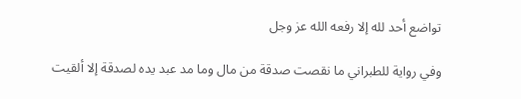تواضع أحد لله إلا رفعه الله عز وجل

وفي رواية للطبراني ما نقصت صدقة من مال وما مد عبد يده لصدقة إلا ألقيت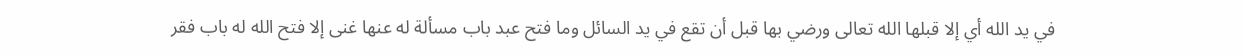في يد الله أي إلا قبلها الله تعالى ورضي بها قبل أن تقع في يد السائل وما فتح عبد باب مسألة له عنها غنى إلا فتح الله له باب فقر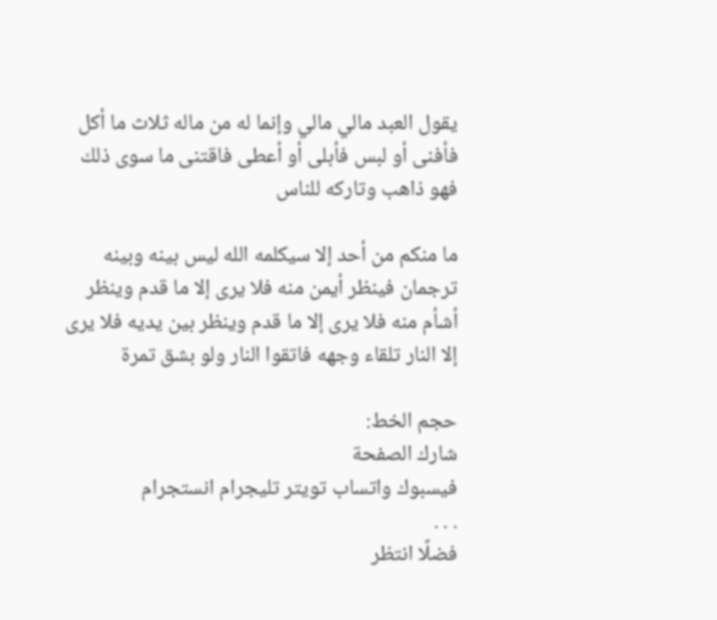يقول العبد مالي مالي وإنما له من ماله ثلاث ما أكل فأفنى أو لبس فأبلى أو أعطى فاقتنى ما سوى ذلك فهو ذاهب وتاركه للناس

ما منكم من أحد إلا سيكلمه الله ليس بينه وبينه ترجمان فينظر أيمن منه فلا يرى إلا ما قدم وينظر أشأم منه فلا يرى إلا ما قدم وينظر بين يديه فلا يرى إلا النار تلقاء وجهه فاتقوا النار ولو بشق تمرة

حجم الخط:
شارك الصفحة
فيسبوك واتساب تويتر تليجرام انستجرام
. . .
فضلًا انتظر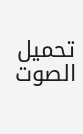تحميل الصوت